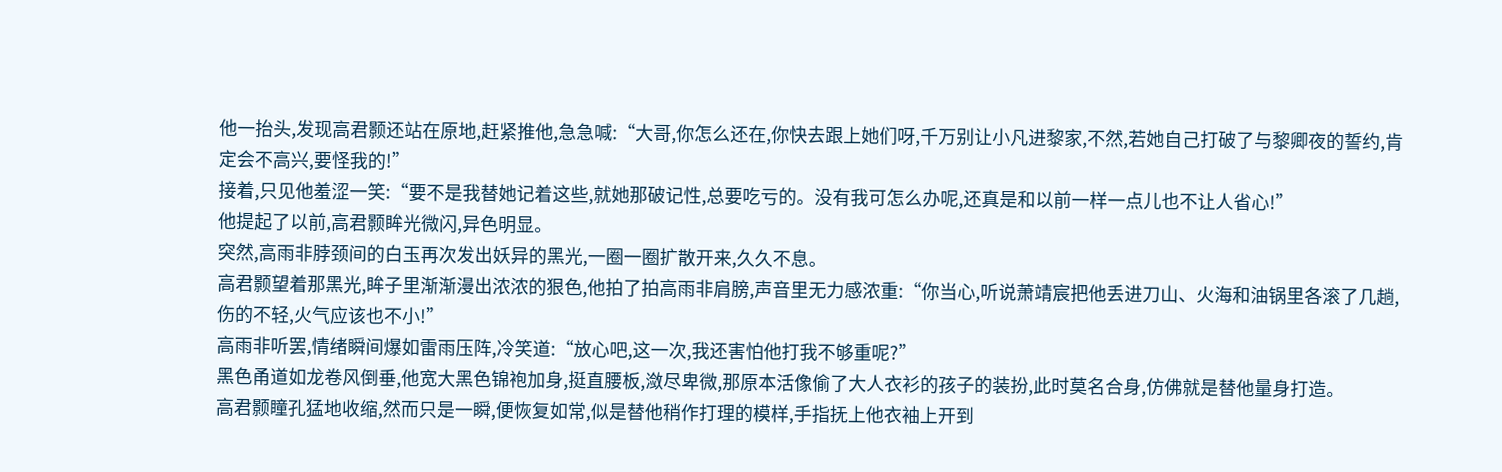他一抬头,发现高君颢还站在原地,赶紧推他,急急喊:“大哥,你怎么还在,你快去跟上她们呀,千万别让小凡进黎家,不然,若她自己打破了与黎卿夜的誓约,肯定会不高兴,要怪我的!”
接着,只见他羞涩一笑:“要不是我替她记着这些,就她那破记性,总要吃亏的。没有我可怎么办呢,还真是和以前一样一点儿也不让人省心!”
他提起了以前,高君颢眸光微闪,异色明显。
突然,高雨非脖颈间的白玉再次发出妖异的黑光,一圈一圈扩散开来,久久不息。
高君颢望着那黑光,眸子里渐渐漫出浓浓的狠色,他拍了拍高雨非肩膀,声音里无力感浓重:“你当心,听说萧靖宸把他丢进刀山、火海和油锅里各滚了几趟,伤的不轻,火气应该也不小!”
高雨非听罢,情绪瞬间爆如雷雨压阵,冷笑道:“放心吧,这一次,我还害怕他打我不够重呢?”
黑色甬道如龙卷风倒垂,他宽大黑色锦袍加身,挺直腰板,潋尽卑微,那原本活像偷了大人衣衫的孩子的装扮,此时莫名合身,仿佛就是替他量身打造。
高君颢瞳孔猛地收缩,然而只是一瞬,便恢复如常,似是替他稍作打理的模样,手指抚上他衣袖上开到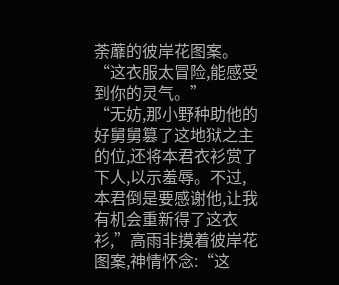荼蘼的彼岸花图案。
“这衣服太冒险,能感受到你的灵气。”
“无妨,那小野种助他的好舅舅篡了这地狱之主的位,还将本君衣衫赏了下人,以示羞辱。不过,本君倒是要感谢他,让我有机会重新得了这衣衫,”高雨非摸着彼岸花图案,神情怀念:“这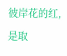彼岸花的红,是取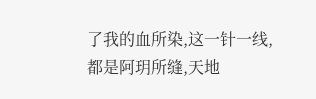了我的血所染,这一针一线,都是阿玥所缝,天地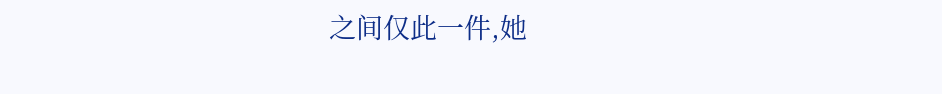之间仅此一件,她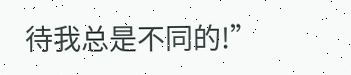待我总是不同的!”